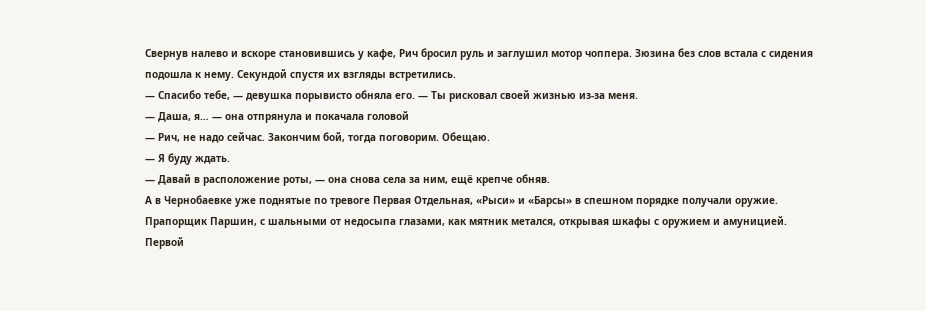Свернув налево и вскоре становившись у кафе, Рич бросил руль и заглушил мотор чоппера. Зюзина без слов встала с сидения подошла к нему. Секундой спустя их взгляды встретились.
— Спасибо тебе, — девушка порывисто обняла его. — Ты рисковал своей жизнью из-за меня.
— Даша, я… — она отпрянула и покачала головой
— Рич, не надо сейчас. Закончим бой, тогда поговорим. Обещаю.
— Я буду ждать.
— Давай в расположение роты, — она снова села за ним, ещё крепче обняв.
А в Чернобаевке уже поднятые по тревоге Первая Отдельная, «Рыси» и «Барсы» в спешном порядке получали оружие. Прапорщик Паршин, с шальными от недосыпа глазами, как мятник метался, открывая шкафы с оружием и амуницией. Первой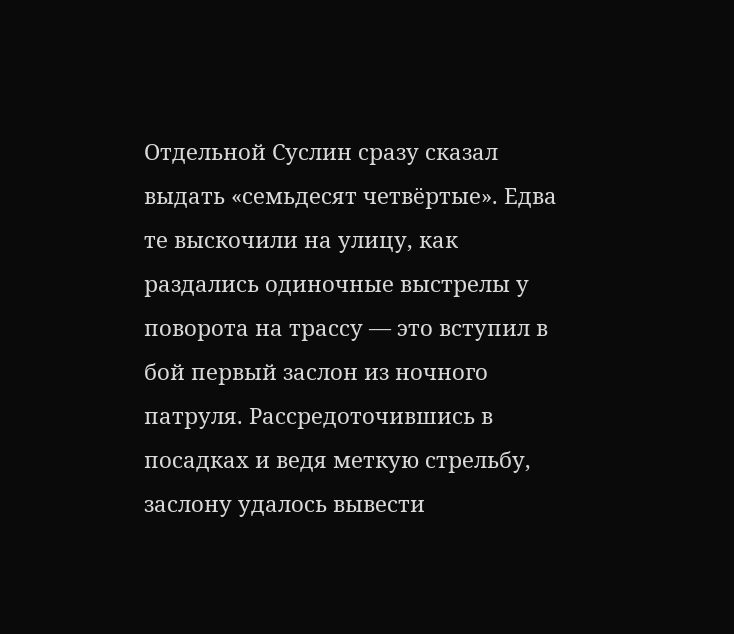Отдельной Суслин сразу сказал выдать «семьдесят четвёртые». Едва те выскочили на улицу, как раздались одиночные выстрелы у поворота на трассу — это вступил в бой первый заслон из ночного патруля. Рассредоточившись в посадках и ведя меткую стрельбу, заслону удалось вывести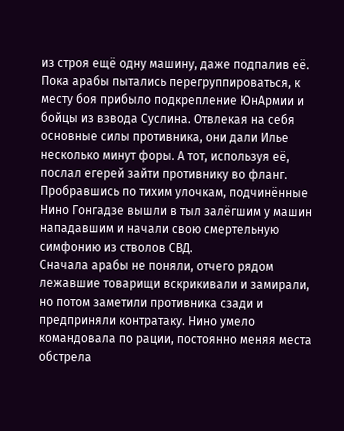из строя ещё одну машину, даже подпалив её.
Пока арабы пытались перегруппироваться, к месту боя прибыло подкрепление ЮнАрмии и бойцы из взвода Суслина. Отвлекая на себя основные силы противника, они дали Илье несколько минут форы. А тот, используя её, послал егерей зайти противнику во фланг. Пробравшись по тихим улочкам, подчинённые Нино Гонгадзе вышли в тыл залёгшим у машин нападавшим и начали свою смертельную симфонию из стволов СВД.
Сначала арабы не поняли, отчего рядом лежавшие товарищи вскрикивали и замирали, но потом заметили противника сзади и предприняли контратаку. Нино умело командовала по рации, постоянно меняя места обстрела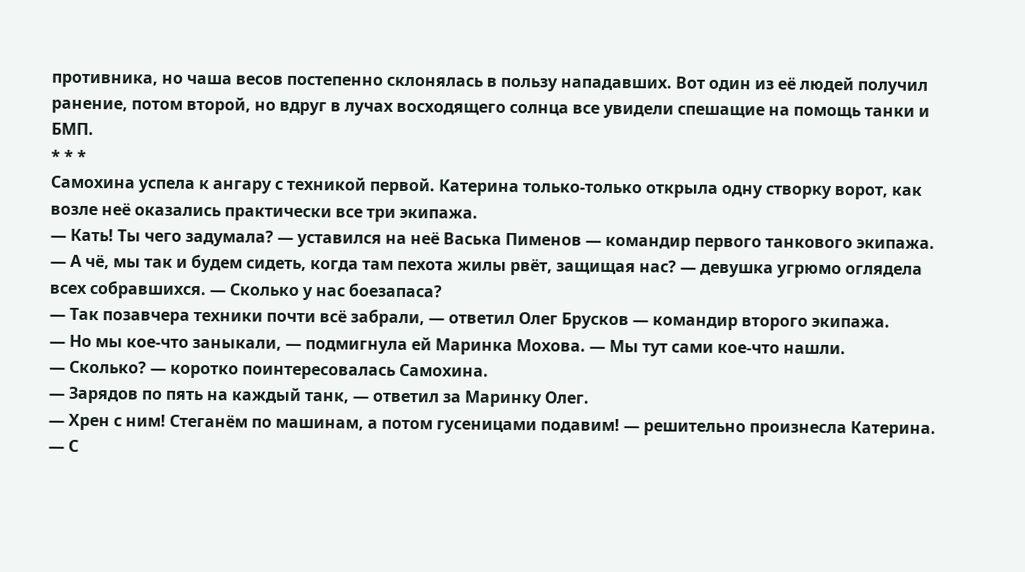противника, но чаша весов постепенно склонялась в пользу нападавших. Вот один из её людей получил ранение, потом второй, но вдруг в лучах восходящего солнца все увидели спешащие на помощь танки и БМП.
* * *
Самохина успела к ангару с техникой первой. Катерина только-только открыла одну створку ворот, как возле неё оказались практически все три экипажа.
— Кать! Ты чего задумала? — уставился на неё Васька Пименов — командир первого танкового экипажа.
— А чё, мы так и будем сидеть, когда там пехота жилы рвёт, защищая нас? — девушка угрюмо оглядела всех собравшихся. — Сколько у нас боезапаса?
— Так позавчера техники почти всё забрали, — ответил Олег Брусков — командир второго экипажа.
— Но мы кое-что заныкали, — подмигнула ей Маринка Мохова. — Мы тут сами кое-что нашли.
— Сколько? — коротко поинтересовалась Самохина.
— Зарядов по пять на каждый танк, — ответил за Маринку Олег.
— Хрен с ним! Стеганём по машинам, а потом гусеницами подавим! — решительно произнесла Катерина. — С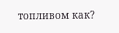топливом как?